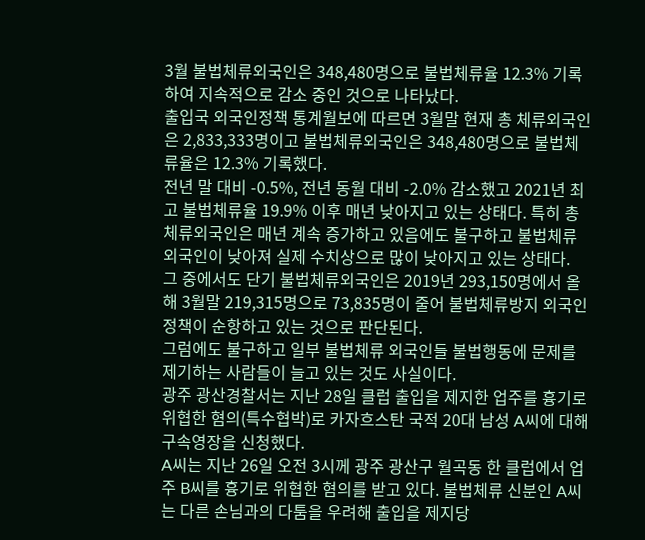3월 불법체류외국인은 348,480명으로 불법체류율 12.3% 기록하여 지속적으로 감소 중인 것으로 나타났다.
출입국 외국인정책 통계월보에 따르면 3월말 현재 총 체류외국인은 2,833,333명이고 불법체류외국인은 348,480명으로 불법체류율은 12.3% 기록했다.
전년 말 대비 -0.5%, 전년 동월 대비 -2.0% 감소했고 2021년 최고 불법체류율 19.9% 이후 매년 낮아지고 있는 상태다. 특히 총 체류외국인은 매년 계속 증가하고 있음에도 불구하고 불법체류외국인이 낮아져 실제 수치상으로 많이 낮아지고 있는 상태다.
그 중에서도 단기 불법체류외국인은 2019년 293,150명에서 올해 3월말 219,315명으로 73,835명이 줄어 불법체류방지 외국인 정책이 순항하고 있는 것으로 판단된다.
그럼에도 불구하고 일부 불법체류 외국인들 불법행동에 문제를 제기하는 사람들이 늘고 있는 것도 사실이다.
광주 광산경찰서는 지난 28일 클럽 출입을 제지한 업주를 흉기로 위협한 혐의(특수협박)로 카자흐스탄 국적 20대 남성 A씨에 대해 구속영장을 신청했다.
A씨는 지난 26일 오전 3시께 광주 광산구 월곡동 한 클럽에서 업주 B씨를 흉기로 위협한 혐의를 받고 있다. 불법체류 신분인 A씨는 다른 손님과의 다툼을 우려해 출입을 제지당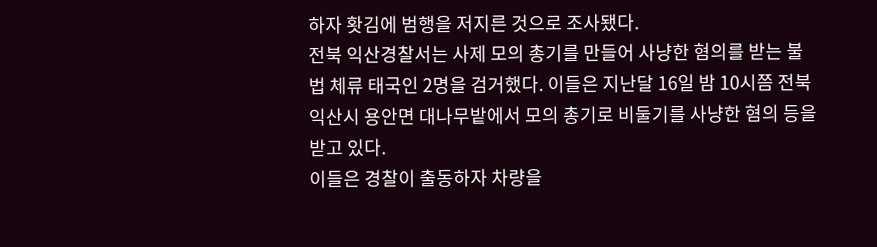하자 홧김에 범행을 저지른 것으로 조사됐다.
전북 익산경찰서는 사제 모의 총기를 만들어 사냥한 혐의를 받는 불법 체류 태국인 2명을 검거했다. 이들은 지난달 16일 밤 10시쯤 전북 익산시 용안면 대나무밭에서 모의 총기로 비둘기를 사냥한 혐의 등을 받고 있다.
이들은 경찰이 출동하자 차량을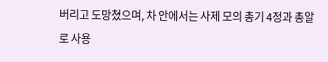버리고 도망쳤으며, 차 안에서는 사제 모의 총기 4정과 총알로 사용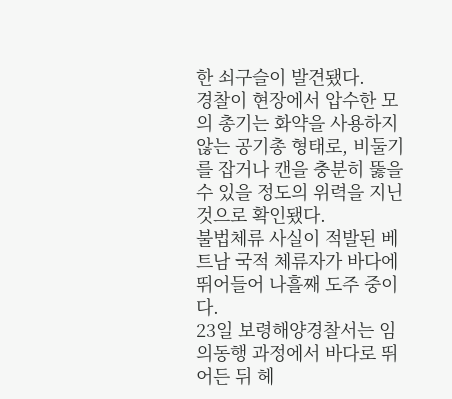한 쇠구슬이 발견됐다.
경찰이 현장에서 압수한 모의 총기는 화약을 사용하지 않는 공기총 형태로, 비둘기를 잡거나 캔을 충분히 뚫을 수 있을 정도의 위력을 지닌 것으로 확인됐다.
불법체류 사실이 적발된 베트남 국적 체류자가 바다에 뛰어들어 나흘째 도주 중이다.
23일 보령해양경찰서는 임의동행 과정에서 바다로 뛰어든 뒤 헤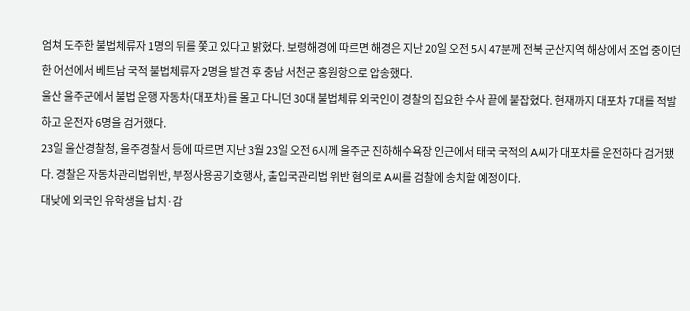엄쳐 도주한 불법체류자 1명의 뒤를 쫓고 있다고 밝혔다. 보령해경에 따르면 해경은 지난 20일 오전 5시 47분께 전북 군산지역 해상에서 조업 중이던 한 어선에서 베트남 국적 불법체류자 2명을 발견 후 충남 서천군 홍원항으로 압송했다.
울산 울주군에서 불법 운행 자동차(대포차)를 몰고 다니던 30대 불법체류 외국인이 경찰의 집요한 수사 끝에 붙잡혔다. 현재까지 대포차 7대를 적발하고 운전자 6명을 검거했다.
23일 울산경찰청, 울주경찰서 등에 따르면 지난 3월 23일 오전 6시께 울주군 진하해수욕장 인근에서 태국 국적의 A씨가 대포차를 운전하다 검거됐다. 경찰은 자동차관리법위반, 부정사용공기호행사, 출입국관리법 위반 혐의로 A씨를 검찰에 송치할 예정이다.
대낮에 외국인 유학생을 납치·감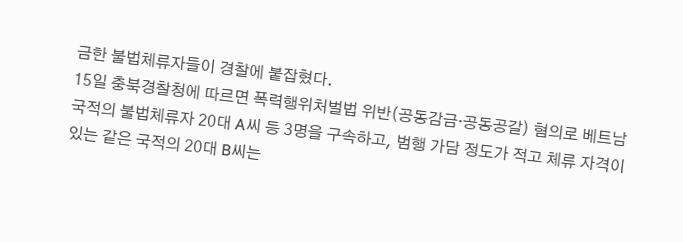금한 불법체류자들이 경찰에 붙잡혔다.
15일 충북경찰청에 따르면 폭력행위처벌법 위반(공동감금·공동공갈) 혐의로 베트남 국적의 불법체류자 20대 A씨 등 3명을 구속하고, 범행 가담 정도가 적고 체류 자격이 있는 같은 국적의 20대 B씨는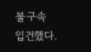불구속 입건했다.